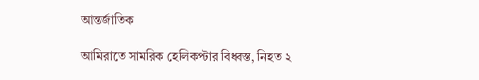আন্তর্জাতিক

আমিরাতে সামরিক হেলিকপ্টার বিধ্বস্ত, নিহত ২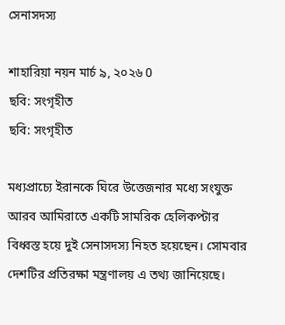সেনাসদস্য

শাহারিয়া নয়ন মার্চ ৯, ২০২৬ 0
ছবি: সংগৃহীত
ছবি: সংগৃহীত

মধ্যপ্রাচ্যে ইরানকে ঘিরে উত্তেজনার মধ্যে সংযুক্ত আরব আমিরাতে একটি সামরিক হেলিকপ্টার বিধ্বস্ত হয়ে দুই সেনাসদস্য নিহত হয়েছেন। সোমবার দেশটির প্রতিরক্ষা মন্ত্রণালয় এ তথ্য জানিয়েছে।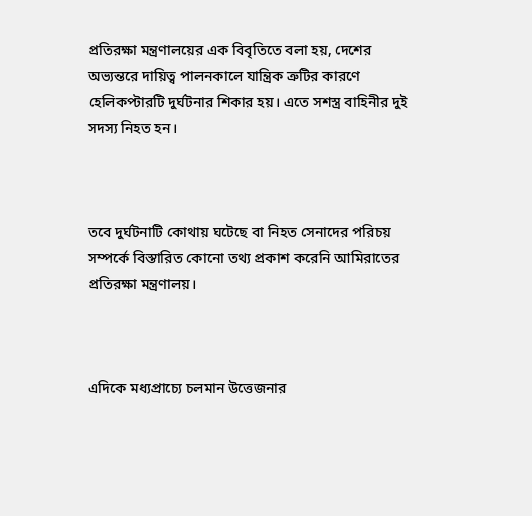প্রতিরক্ষা মন্ত্রণালয়ের এক বিবৃতিতে বলা হয়, দেশের অভ্যন্তরে দায়িত্ব পালনকালে যান্ত্রিক ত্রুটির কারণে হেলিকপ্টারটি দুর্ঘটনার শিকার হয়। এতে সশস্ত্র বাহিনীর দুই সদস্য নিহত হন।



তবে দুর্ঘটনাটি কোথায় ঘটেছে বা নিহত সেনাদের পরিচয় সম্পর্কে বিস্তারিত কোনো তথ্য প্রকাশ করেনি আমিরাতের প্রতিরক্ষা মন্ত্রণালয়।



এদিকে মধ্যপ্রাচ্যে চলমান উত্তেজনার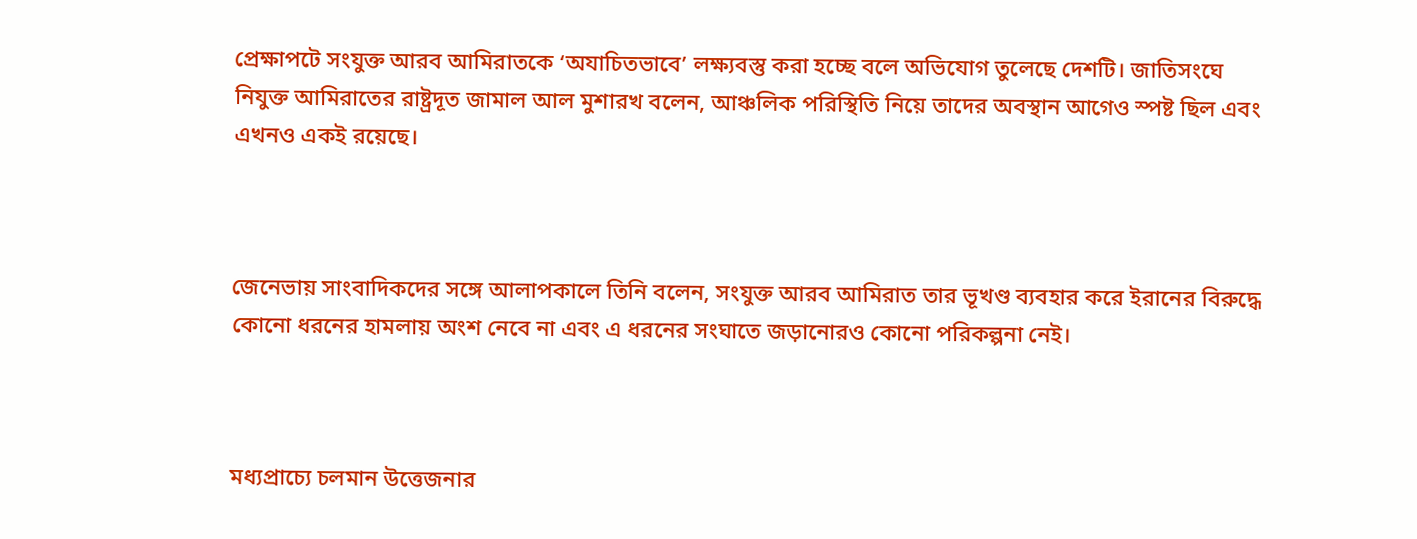প্রেক্ষাপটে সংযুক্ত আরব আমিরাতকে ‘অযাচিতভাবে’ লক্ষ্যবস্তু করা হচ্ছে বলে অভিযোগ তুলেছে দেশটি। জাতিসংঘে নিযুক্ত আমিরাতের রাষ্ট্রদূত জামাল আল মুশারখ বলেন, আঞ্চলিক পরিস্থিতি নিয়ে তাদের অবস্থান আগেও স্পষ্ট ছিল এবং এখনও একই রয়েছে।



জেনেভায় সাংবাদিকদের সঙ্গে আলাপকালে তিনি বলেন, সংযুক্ত আরব আমিরাত তার ভূখণ্ড ব্যবহার করে ইরানের বিরুদ্ধে কোনো ধরনের হামলায় অংশ নেবে না এবং এ ধরনের সংঘাতে জড়ানোরও কোনো পরিকল্পনা নেই।



মধ্যপ্রাচ্যে চলমান উত্তেজনার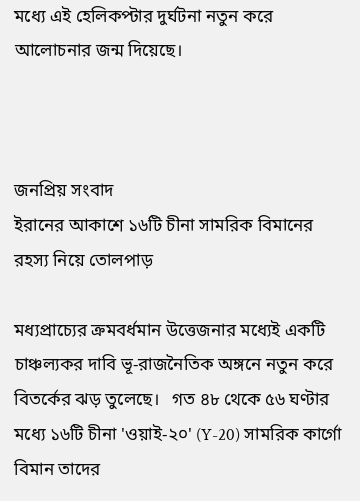মধ্যে এই হেলিকপ্টার দুর্ঘটনা নতুন করে আলোচনার জন্ম দিয়েছে।



জনপ্রিয় সংবাদ
ইরানের আকাশে ১৬টি চীনা সামরিক বিমানের রহস্য নিয়ে তোলপাড়

মধ্যপ্রাচ্যের ক্রমবর্ধমান উত্তেজনার মধ্যেই একটি চাঞ্চল্যকর দাবি ভূ-রাজনৈতিক অঙ্গনে নতুন করে বিতর্কের ঝড় তুলেছে।   গত ৪৮ থেকে ৫৬ ঘণ্টার মধ্যে ১৬টি চীনা 'ওয়াই-২০' (Y-20) সামরিক কার্গো বিমান তাদের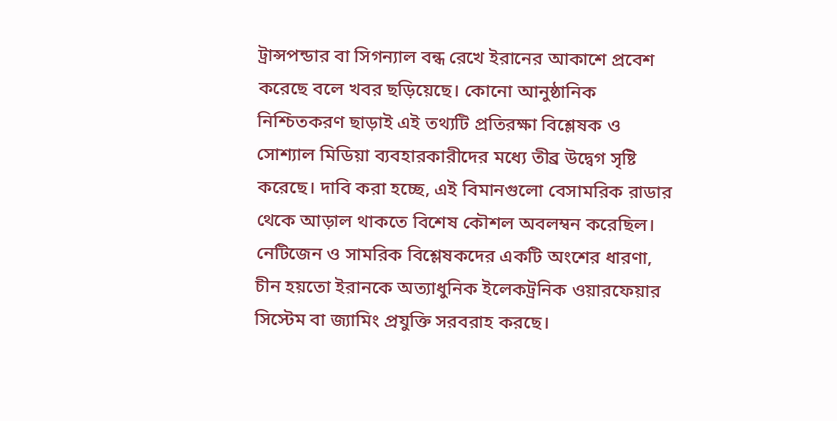ট্রান্সপন্ডার বা সিগন্যাল বন্ধ রেখে ইরানের আকাশে প্রবেশ করেছে বলে খবর ছড়িয়েছে। কোনো আনুষ্ঠানিক নিশ্চিতকরণ ছাড়াই এই তথ্যটি প্রতিরক্ষা বিশ্লেষক ও সোশ্যাল মিডিয়া ব্যবহারকারীদের মধ্যে তীব্র উদ্বেগ সৃষ্টি করেছে। দাবি করা হচ্ছে, এই বিমানগুলো বেসামরিক রাডার থেকে আড়াল থাকতে বিশেষ কৌশল অবলম্বন করেছিল। নেটিজেন ও সামরিক বিশ্লেষকদের একটি অংশের ধারণা, চীন হয়তো ইরানকে অত্যাধুনিক ইলেকট্রনিক ওয়ারফেয়ার সিস্টেম বা জ্যামিং প্রযুক্তি সরবরাহ করছে।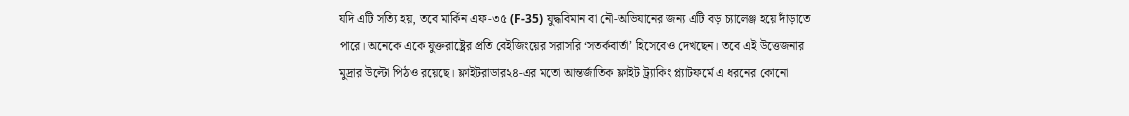যদি এটি সত্যি হয়, তবে মার্কিন এফ-৩৫ (F-35) যুদ্ধবিমান বা নৌ-অভিযানের জন্য এটি বড় চ্যালেঞ্জ হয়ে দাঁড়াতে পারে। অনেকে একে যুক্তরাষ্ট্রের প্রতি বেইজিংয়ের সরাসরি ‘সতর্কবার্তা’ হিসেবেও দেখছেন। তবে এই উত্তেজনার মুদ্রার উল্টো পিঠও রয়েছে। ফ্লাইটরাডার২৪-এর মতো আন্তর্জাতিক ফ্লাইট ট্র্যাকিং প্ল্যাটফর্মে এ ধরনের কোনো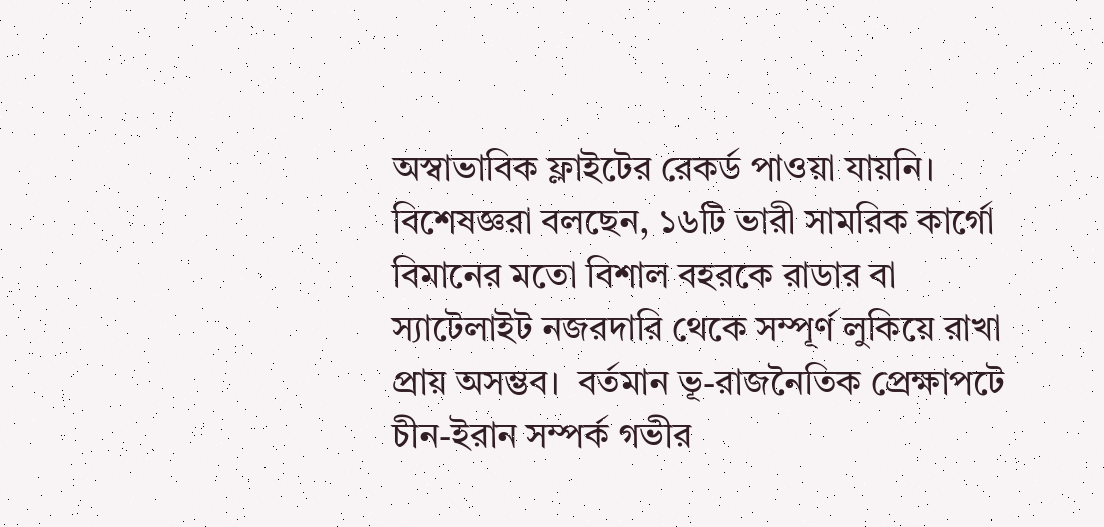অস্বাভাবিক ফ্লাইটের রেকর্ড পাওয়া যায়নি। বিশেষজ্ঞরা বলছেন, ১৬টি ভারী সামরিক কার্গো বিমানের মতো বিশাল বহরকে রাডার বা স্যাটেলাইট নজরদারি থেকে সম্পূর্ণ লুকিয়ে রাখা প্রায় অসম্ভব।  বর্তমান ভূ-রাজনৈতিক প্রেক্ষাপটে চীন-ইরান সম্পর্ক গভীর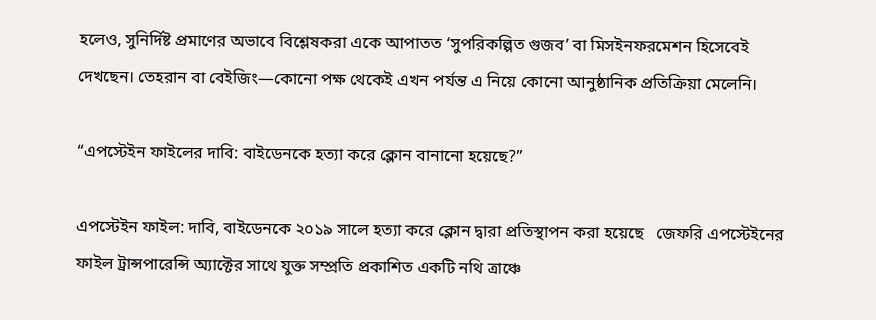হলেও, সুনির্দিষ্ট প্রমাণের অভাবে বিশ্লেষকরা একে আপাতত ‘সুপরিকল্পিত গুজব’ বা মিসইনফরমেশন হিসেবেই দেখছেন। তেহরান বা বেইজিং—কোনো পক্ষ থেকেই এখন পর্যন্ত এ নিয়ে কোনো আনুষ্ঠানিক প্রতিক্রিয়া মেলেনি।

“এপস্টেইন ফাইলের দাবি: বাইডেনকে হত্যা করে ক্লোন বানানো হয়েছে?”

এপস্টেইন ফাইল: দাবি, বাইডেনকে ২০১৯ সালে হত্যা করে ক্লোন দ্বারা প্রতিস্থাপন করা হয়েছে   জেফরি এপস্টেইনের ফাইল ট্রান্সপারেন্সি অ্যাক্টের সাথে যুক্ত সম্প্রতি প্রকাশিত একটি নথি ত্রাঞ্চে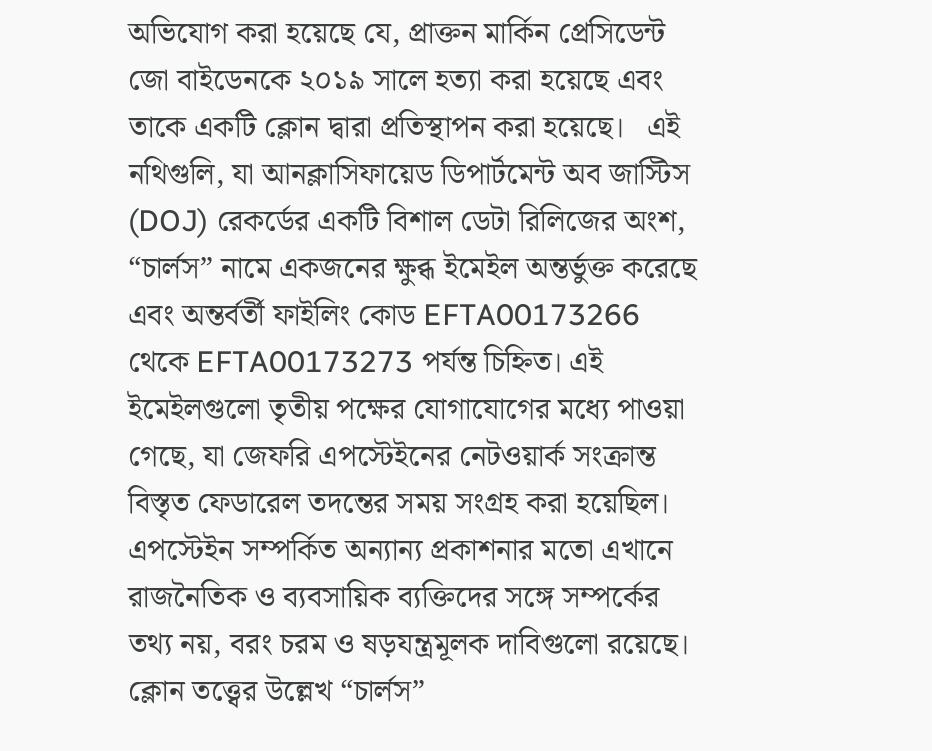অভিযোগ করা হয়েছে যে, প্রাক্তন মার্কিন প্রেসিডেন্ট জো বাইডেনকে ২০১৯ সালে হত্যা করা হয়েছে এবং তাকে একটি ক্লোন দ্বারা প্রতিস্থাপন করা হয়েছে।   এই নথিগুলি, যা আনক্লাসিফায়েড ডিপার্টমেন্ট অব জাস্টিস (DOJ) রেকর্ডের একটি বিশাল ডেটা রিলিজের অংশ, “চার্লস” নামে একজনের ক্ষুব্ধ ইমেইল অন্তর্ভুক্ত করেছে এবং অন্তর্বর্তী ফাইলিং কোড EFTA00173266 থেকে EFTA00173273 পর্যন্ত চিহ্নিত। এই ইমেইলগুলো তৃতীয় পক্ষের যোগাযোগের মধ্যে পাওয়া গেছে, যা জেফরি এপস্টেইনের নেটওয়ার্ক সংক্রান্ত বিস্তৃত ফেডারেল তদন্তের সময় সংগ্রহ করা হয়েছিল।   এপস্টেইন সম্পর্কিত অন্যান্য প্রকাশনার মতো এখানে রাজনৈতিক ও ব্যবসায়িক ব্যক্তিদের সঙ্গে সম্পর্কের তথ্য নয়, বরং চরম ও ষড়যন্ত্রমূলক দাবিগুলো রয়েছে। ক্লোন তত্ত্বের উল্লেখ “চার্লস”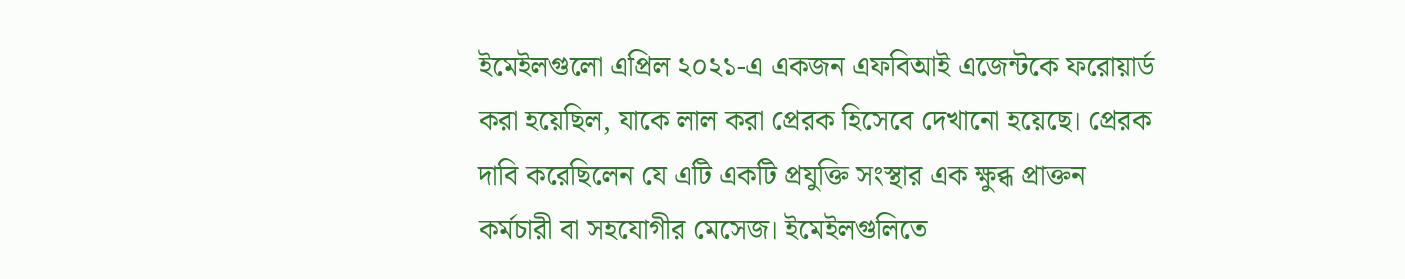ইমেইলগুলো এপ্রিল ২০২১-এ একজন এফবিআই এজেন্টকে ফরোয়ার্ড করা হয়েছিল, যাকে লাল করা প্রেরক হিসেবে দেখানো হয়েছে। প্রেরক দাবি করেছিলেন যে এটি একটি প্রযুক্তি সংস্থার এক ক্ষুব্ধ প্রাক্তন কর্মচারী বা সহযোগীর মেসেজ। ইমেইলগুলিতে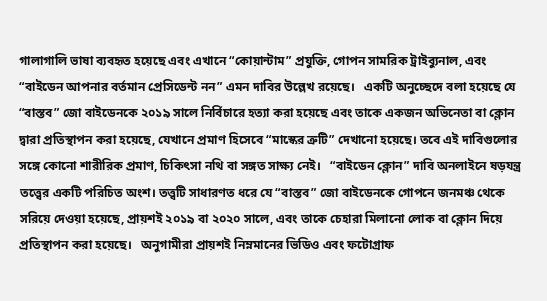গালাগালি ভাষা ব্যবহৃত হয়েছে এবং এখানে “কোয়ান্টাম” প্রযুক্তি, গোপন সামরিক ট্রাইব্যুনাল, এবং “বাইডেন আপনার বর্তমান প্রেসিডেন্ট নন” এমন দাবির উল্লেখ রয়েছে।   একটি অনুচ্ছেদে বলা হয়েছে যে “বাস্তব” জো বাইডেনকে ২০১৯ সালে নির্বিচারে হত্যা করা হয়েছে এবং তাকে একজন অভিনেতা বা ক্লোন দ্বারা প্রতিস্থাপন করা হয়েছে, যেখানে প্রমাণ হিসেবে “মাস্কের ত্রুটি” দেখানো হয়েছে। তবে এই দাবিগুলোর সঙ্গে কোনো শারীরিক প্রমাণ, চিকিৎসা নথি বা সঙ্গত সাক্ষ্য নেই।   “বাইডেন ক্লোন” দাবি অনলাইনে ষড়যন্ত্র তত্ত্বের একটি পরিচিত অংশ। তত্ত্বটি সাধারণত ধরে যে “বাস্তব” জো বাইডেনকে গোপনে জনমঞ্চ থেকে সরিয়ে দেওয়া হয়েছে, প্রায়শই ২০১৯ বা ২০২০ সালে, এবং তাকে চেহারা মিলানো লোক বা ক্লোন দিয়ে প্রতিস্থাপন করা হয়েছে।   অনুগামীরা প্রায়শই নিম্নমানের ভিডিও এবং ফটোগ্রাফ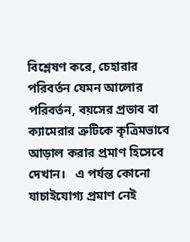বিশ্লেষণ করে, চেহারার পরিবর্তন যেমন আলোর পরিবর্তন, বয়সের প্রভাব বা ক্যামেরার ত্রুটিকে কৃত্রিমভাবে আড়াল করার প্রমাণ হিসেবে দেখান।   এ পর্যন্ত কোনো যাচাইযোগ্য প্রমাণ নেই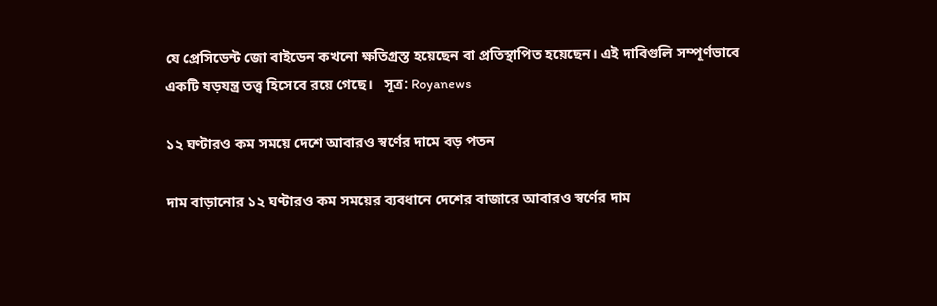যে প্রেসিডেন্ট জো বাইডেন কখনো ক্ষতিগ্রস্ত হয়েছেন বা প্রতিস্থাপিত হয়েছেন। এই দাবিগুলি সম্পূর্ণভাবে একটি ষড়যন্ত্র তত্ত্ব হিসেবে রয়ে গেছে।   সূত্র: Royanews

১২ ঘণ্টারও কম সময়ে দেশে আবারও স্বর্ণের দামে বড় পতন

দাম বাড়ানোর ১২ ঘণ্টারও কম সময়ের ব্যবধানে দেশের বাজারে আবারও স্বর্ণের দাম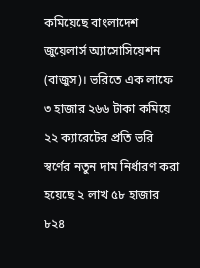কমিয়েছে বাংলাদেশ জুয়েলার্স অ্যাসোসিয়েশন (বাজুস)। ভরিতে এক লাফে ৩ হাজার ২৬৬ টাকা কমিয়ে ২২ ক্যারেটের প্রতি ভরি স্বর্ণের নতুন দাম নির্ধারণ করা হয়েছে ২ লাখ ৫৮ হাজার ৮২৪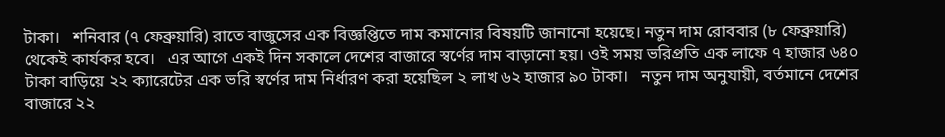টাকা।   শনিবার (৭ ফেব্রুয়ারি) রাতে বাজুসের এক বিজ্ঞপ্তিতে দাম কমানোর বিষয়টি জানানো হয়েছে। নতুন দাম রোববার (৮ ফেব্রুয়ারি) থেকেই কার্যকর হবে।   এর আগে একই দিন সকালে দেশের বাজারে স্বর্ণের দাম বাড়ানো হয়। ওই সময় ভরিপ্রতি এক লাফে ৭ হাজার ৬৪০ টাকা বাড়িয়ে ২২ ক্যারেটের এক ভরি স্বর্ণের দাম নির্ধারণ করা হয়েছিল ২ লাখ ৬২ হাজার ৯০ টাকা।   নতুন দাম অনুযায়ী, বর্তমানে দেশের বাজারে ২২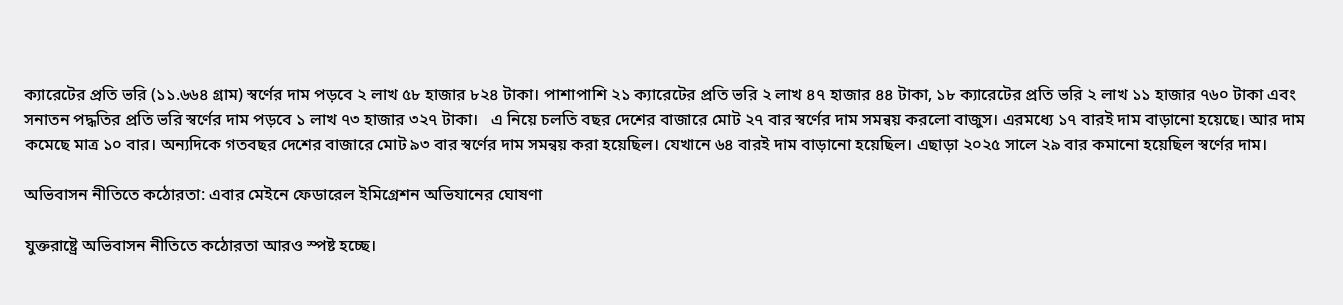ক্যারেটের প্রতি ভরি (১১.৬৬৪ গ্রাম) স্বর্ণের দাম পড়বে ২ লাখ ৫৮ হাজার ৮২৪ টাকা। পাশাপাশি ২১ ক্যারেটের প্রতি ভরি ২ লাখ ৪৭ হাজার ৪৪ টাকা, ১৮ ক্যারেটের প্রতি ভরি ২ লাখ ১১ হাজার ৭৬০ টাকা এবং সনাতন পদ্ধতির প্রতি ভরি স্বর্ণের দাম পড়বে ১ লাখ ৭৩ হাজার ৩২৭ টাকা।   এ নিয়ে চলতি বছর দেশের বাজারে মোট ২৭ বার স্বর্ণের দাম সমন্বয় করলো বাজুস। এরমধ্যে ১৭ বারই দাম বাড়ানো হয়েছে। আর দাম কমেছে মাত্র ১০ বার। অন্যদিকে গতবছর দেশের বাজারে মোট ৯৩ বার স্বর্ণের দাম সমন্বয় করা হয়েছিল। যেখানে ৬৪ বারই দাম বাড়ানো হয়েছিল। এছাড়া ২০২৫ সালে ২৯ বার কমানো হয়েছিল স্বর্ণের দাম।

অভিবাসন নীতিতে কঠোরতা: এবার মেইনে ফেডারেল ইমিগ্রেশন অভিযানের ঘোষণা

যুক্তরাষ্ট্রে অভিবাসন নীতিতে কঠোরতা আরও স্পষ্ট হচ্ছে।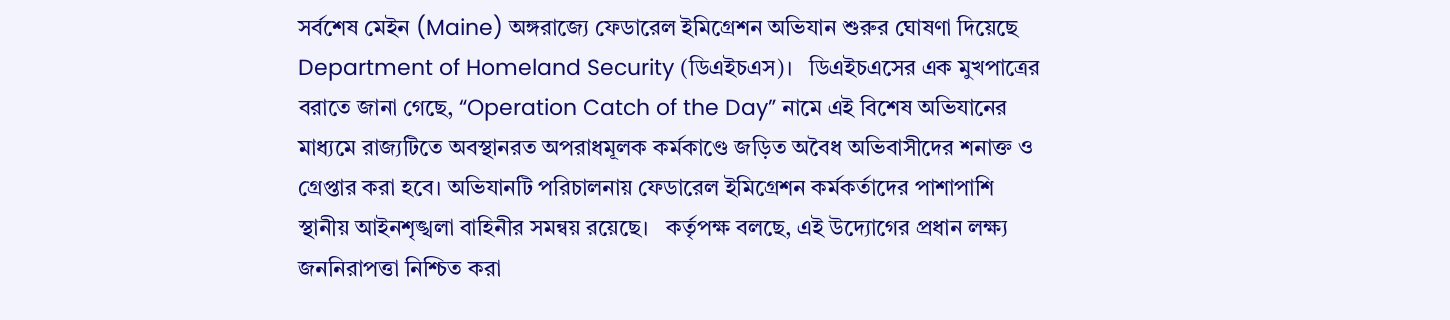সর্বশেষ মেইন (Maine) অঙ্গরাজ্যে ফেডারেল ইমিগ্রেশন অভিযান শুরুর ঘোষণা দিয়েছে Department of Homeland Security (ডিএইচএস)।   ডিএইচএসের এক মুখপাত্রের বরাতে জানা গেছে, “Operation Catch of the Day” নামে এই বিশেষ অভিযানের মাধ্যমে রাজ্যটিতে অবস্থানরত অপরাধমূলক কর্মকাণ্ডে জড়িত অবৈধ অভিবাসীদের শনাক্ত ও গ্রেপ্তার করা হবে। অভিযানটি পরিচালনায় ফেডারেল ইমিগ্রেশন কর্মকর্তাদের পাশাপাশি স্থানীয় আইনশৃঙ্খলা বাহিনীর সমন্বয় রয়েছে।   কর্তৃপক্ষ বলছে, এই উদ্যোগের প্রধান লক্ষ্য জননিরাপত্তা নিশ্চিত করা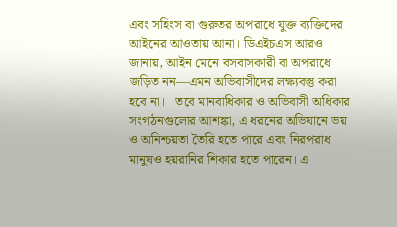এবং সহিংস বা গুরুতর অপরাধে যুক্ত ব্যক্তিদের আইনের আওতায় আনা। ডিএইচএস আরও জানায়, আইন মেনে বসবাসকারী বা অপরাধে জড়িত নন—এমন অভিবাসীদের লক্ষ্যবস্তু করা হবে না।   তবে মানবাধিকার ও অভিবাসী অধিকার সংগঠনগুলোর আশঙ্কা, এ ধরনের অভিযানে ভয় ও অনিশ্চয়তা তৈরি হতে পারে এবং নিরপরাধ মানুষও হয়রানির শিকার হতে পারেন। এ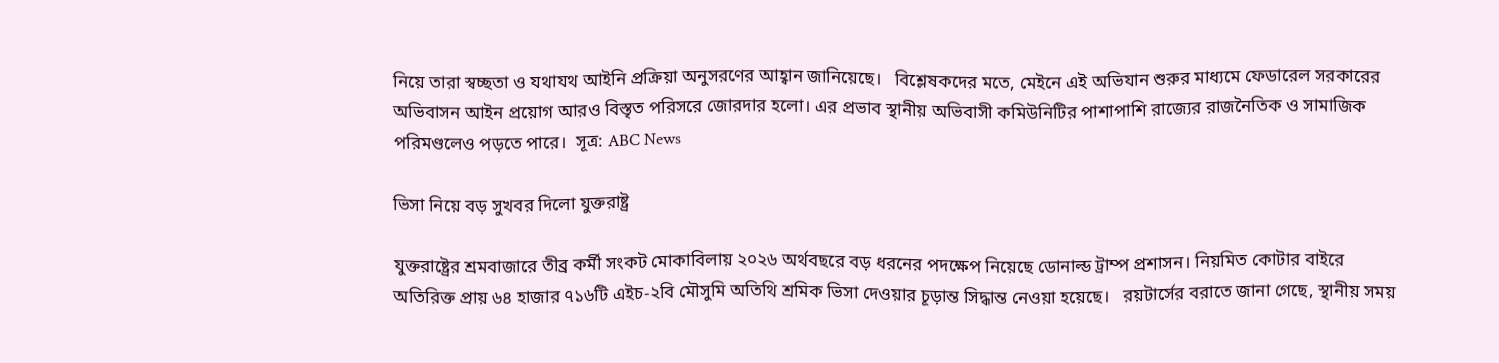নিয়ে তারা স্বচ্ছতা ও যথাযথ আইনি প্রক্রিয়া অনুসরণের আহ্বান জানিয়েছে।   বিশ্লেষকদের মতে, মেইনে এই অভিযান শুরুর মাধ্যমে ফেডারেল সরকারের অভিবাসন আইন প্রয়োগ আরও বিস্তৃত পরিসরে জোরদার হলো। এর প্রভাব স্থানীয় অভিবাসী কমিউনিটির পাশাপাশি রাজ্যের রাজনৈতিক ও সামাজিক পরিমণ্ডলেও পড়তে পারে।  সূত্র: ABC News

ভিসা নিয়ে বড় সুখবর দিলো যুক্তরাষ্ট্র

যুক্তরাষ্ট্রের শ্রমবাজারে তীব্র কর্মী সংকট মোকাবিলায় ২০২৬ অর্থবছরে বড় ধরনের পদক্ষেপ নিয়েছে ডোনাল্ড ট্রাম্প প্রশাসন। নিয়মিত কোটার বাইরে অতিরিক্ত প্রায় ৬৪ হাজার ৭১৬টি এইচ-২বি মৌসুমি অতিথি শ্রমিক ভিসা দেওয়ার চূড়ান্ত সিদ্ধান্ত নেওয়া হয়েছে।   রয়টার্সের বরাতে জানা গেছে, স্থানীয় সময়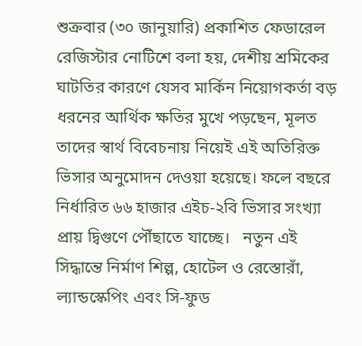শুক্রবার (৩০ জানুয়ারি) প্রকাশিত ফেডারেল রেজিস্টার নোটিশে বলা হয়, দেশীয় শ্রমিকের ঘাটতির কারণে যেসব মার্কিন নিয়োগকর্তা বড় ধরনের আর্থিক ক্ষতির মুখে পড়ছেন, মূলত তাদের স্বার্থ বিবেচনায় নিয়েই এই অতিরিক্ত ভিসার অনুমোদন দেওয়া হয়েছে। ফলে বছরে নির্ধারিত ৬৬ হাজার এইচ-২বি ভিসার সংখ্যা প্রায় দ্বিগুণে পৌঁছাতে যাচ্ছে।   নতুন এই সিদ্ধান্তে নির্মাণ শিল্প, হোটেল ও রেস্তোরাঁ, ল্যান্ডস্কেপিং এবং সি-ফুড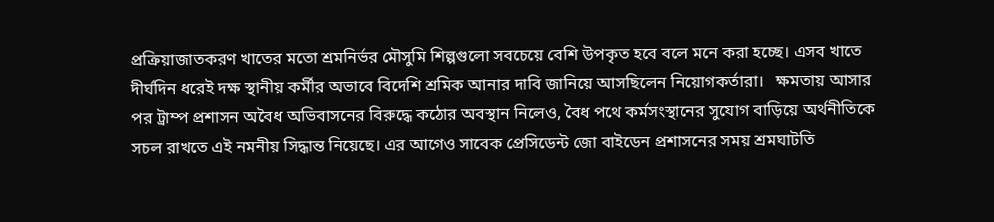প্রক্রিয়াজাতকরণ খাতের মতো শ্রমনির্ভর মৌসুমি শিল্পগুলো সবচেয়ে বেশি উপকৃত হবে বলে মনে করা হচ্ছে। এসব খাতে দীর্ঘদিন ধরেই দক্ষ স্থানীয় কর্মীর অভাবে বিদেশি শ্রমিক আনার দাবি জানিয়ে আসছিলেন নিয়োগকর্তারা।   ক্ষমতায় আসার পর ট্রাম্প প্রশাসন অবৈধ অভিবাসনের বিরুদ্ধে কঠোর অবস্থান নিলেও, বৈধ পথে কর্মসংস্থানের সুযোগ বাড়িয়ে অর্থনীতিকে সচল রাখতে এই নমনীয় সিদ্ধান্ত নিয়েছে। এর আগেও সাবেক প্রেসিডেন্ট জো বাইডেন প্রশাসনের সময় শ্রমঘাটতি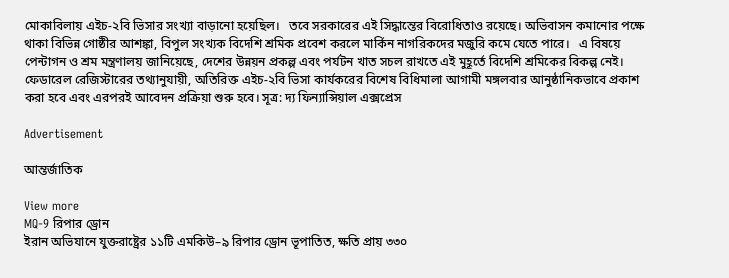মোকাবিলায় এইচ-২বি ভিসার সংখ্যা বাড়ানো হয়েছিল।   তবে সরকারের এই সিদ্ধান্তের বিরোধিতাও রয়েছে। অভিবাসন কমানোর পক্ষে থাকা বিভিন্ন গোষ্ঠীর আশঙ্কা, বিপুল সংখ্যক বিদেশি শ্রমিক প্রবেশ করলে মার্কিন নাগরিকদের মজুরি কমে যেতে পারে।   এ বিষয়ে পেন্টাগন ও শ্রম মন্ত্রণালয় জানিয়েছে, দেশের উন্নয়ন প্রকল্প এবং পর্যটন খাত সচল রাখতে এই মুহূর্তে বিদেশি শ্রমিকের বিকল্প নেই। ফেডারেল রেজিস্টারের তথ্যানুযায়ী, অতিরিক্ত এইচ-২বি ভিসা কার্যকরের বিশেষ বিধিমালা আগামী মঙ্গলবার আনুষ্ঠানিকভাবে প্রকাশ করা হবে এবং এরপরই আবেদন প্রক্রিয়া শুরু হবে। সূত্র: দ্য ফিন্যান্সিয়াল এক্সপ্রেস

Advertisement

আন্তর্জাতিক

View more
MQ-9 রিপার ড্রোন
ইরান অভিযানে যুক্তরাষ্ট্রের ১১টি এমকিউ–৯ রিপার ড্রোন ভূপাতিত, ক্ষতি প্রায় ৩৩০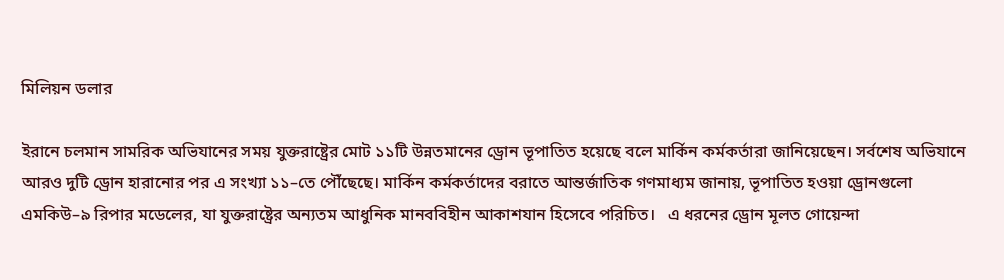মিলিয়ন ডলার

ইরানে চলমান সামরিক অভিযানের সময় যুক্তরাষ্ট্রের মোট ১১টি উন্নতমানের ড্রোন ভূপাতিত হয়েছে বলে মার্কিন কর্মকর্তারা জানিয়েছেন। সর্বশেষ অভিযানে আরও দুটি ড্রোন হারানোর পর এ সংখ্যা ১১–তে পৌঁছেছে। মার্কিন কর্মকর্তাদের বরাতে আন্তর্জাতিক গণমাধ্যম জানায়, ভূপাতিত হওয়া ড্রোনগুলো এমকিউ–৯ রিপার মডেলের, যা যুক্তরাষ্ট্রের অন্যতম আধুনিক মানববিহীন আকাশযান হিসেবে পরিচিত।   এ ধরনের ড্রোন মূলত গোয়েন্দা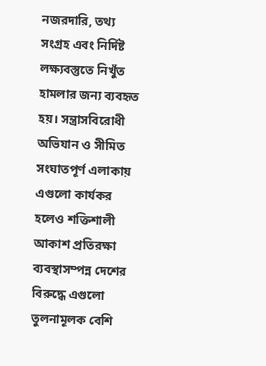নজরদারি, তথ্য সংগ্রহ এবং নির্দিষ্ট লক্ষ্যবস্তুতে নিখুঁত হামলার জন্য ব্যবহৃত হয়। সন্ত্রাসবিরোধী অভিযান ও সীমিত সংঘাতপূর্ণ এলাকায় এগুলো কার্যকর হলেও শক্তিশালী আকাশ প্রতিরক্ষা ব্যবস্থাসম্পন্ন দেশের বিরুদ্ধে এগুলো তুলনামূলক বেশি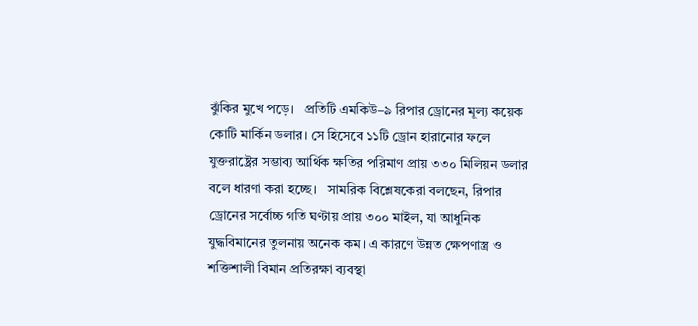ঝুঁকির মুখে পড়ে।   প্রতিটি এমকিউ–৯ রিপার ড্রোনের মূল্য কয়েক কোটি মার্কিন ডলার। সে হিসেবে ১১টি ড্রোন হারানোর ফলে যুক্তরাষ্ট্রের সম্ভাব্য আর্থিক ক্ষতির পরিমাণ প্রায় ৩৩০ মিলিয়ন ডলার বলে ধারণা করা হচ্ছে।   সামরিক বিশ্লেষকেরা বলছেন, রিপার ড্রোনের সর্বোচ্চ গতি ঘণ্টায় প্রায় ৩০০ মাইল, যা আধুনিক যুদ্ধবিমানের তুলনায় অনেক কম। এ কারণে উন্নত ক্ষেপণাস্ত্র ও শক্তিশালী বিমান প্রতিরক্ষা ব্যবস্থা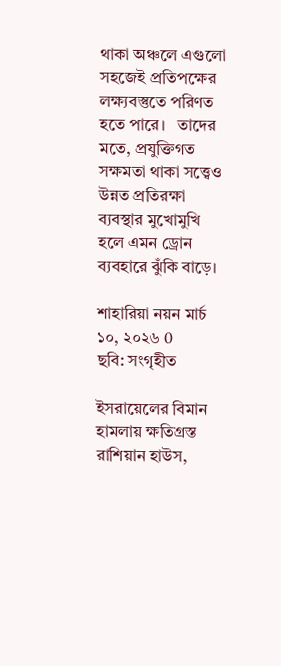থাকা অঞ্চলে এগুলো সহজেই প্রতিপক্ষের লক্ষ্যবস্তুতে পরিণত হতে পারে।   তাদের মতে, প্রযুক্তিগত সক্ষমতা থাকা সত্ত্বেও উন্নত প্রতিরক্ষা ব্যবস্থার মুখোমুখি হলে এমন ড্রোন ব্যবহারে ঝুঁকি বাড়ে।

শাহারিয়া নয়ন মার্চ ১০, ২০২৬ 0
ছবি: সংগৃহীত

ইসরায়েলের বিমান হামলায় ক্ষতিগ্রস্ত রাশিয়ান হাউস,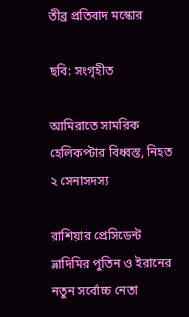তীব্র প্রতিবাদ মস্কোর

ছবি: সংগৃহীত

আমিরাতে সামরিক হেলিকপ্টার বিধ্বস্ত, নিহত ২ সেনাসদস্য

রাশিয়ার প্রেসিডেন্ট ভ্লাদিমির পুতিন ও ইরানের নতুন সর্বোচ্চ নেতা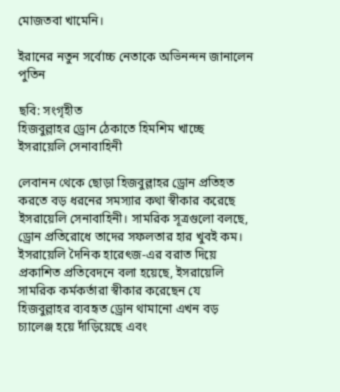মোজতবা খামেনি।

ইরানের নতুন সর্বোচ্চ নেতাকে অভিনন্দন জানালেন পুতিন

ছবি: সংগৃহীত
হিজবুল্লাহর ড্রোন ঠেকাতে হিমশিম খাচ্ছে ইসরায়েলি সেনাবাহিনী

লেবানন থেকে ছোড়া হিজবুল্লাহর ড্রোন প্রতিহত করতে বড় ধরনের সমস্যার কথা স্বীকার করেছে ইসরায়েলি সেনাবাহিনী। সামরিক সূত্রগুলো বলছে, ড্রোন প্রতিরোধে তাদের সফলতার হার খুবই কম।   ইসরায়েলি দৈনিক হারেৎজ-এর বরাত দিয়ে প্রকাশিত প্রতিবেদনে বলা হয়েছে, ইসরায়েলি সামরিক কর্মকর্তারা স্বীকার করেছেন যে হিজবুল্লাহর ব্যবহৃত ড্রোন থামানো এখন বড় চ্যালেঞ্জ হয়ে দাঁড়িয়েছে এবং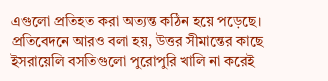এগুলো প্রতিহত করা অত্যন্ত কঠিন হয়ে পড়েছে।   প্রতিবেদনে আরও বলা হয়, উত্তর সীমান্তের কাছে ইসরায়েলি বসতিগুলো পুরোপুরি খালি না করেই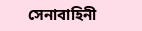সেনাবাহিনী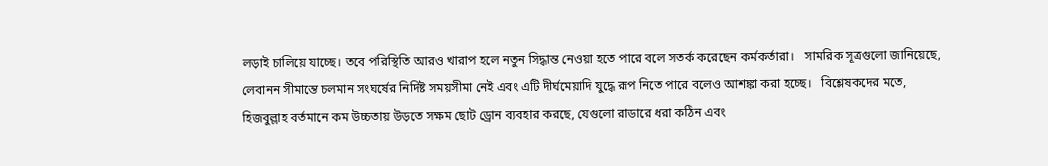লড়াই চালিয়ে যাচ্ছে। তবে পরিস্থিতি আরও খারাপ হলে নতুন সিদ্ধান্ত নেওয়া হতে পারে বলে সতর্ক করেছেন কর্মকর্তারা।   সামরিক সূত্রগুলো জানিয়েছে, লেবানন সীমান্তে চলমান সংঘর্ষের নির্দিষ্ট সময়সীমা নেই এবং এটি দীর্ঘমেয়াদি যুদ্ধে রূপ নিতে পারে বলেও আশঙ্কা করা হচ্ছে।   বিশ্লেষকদের মতে, হিজবুল্লাহ বর্তমানে কম উচ্চতায় উড়তে সক্ষম ছোট ড্রোন ব্যবহার করছে, যেগুলো রাডারে ধরা কঠিন এবং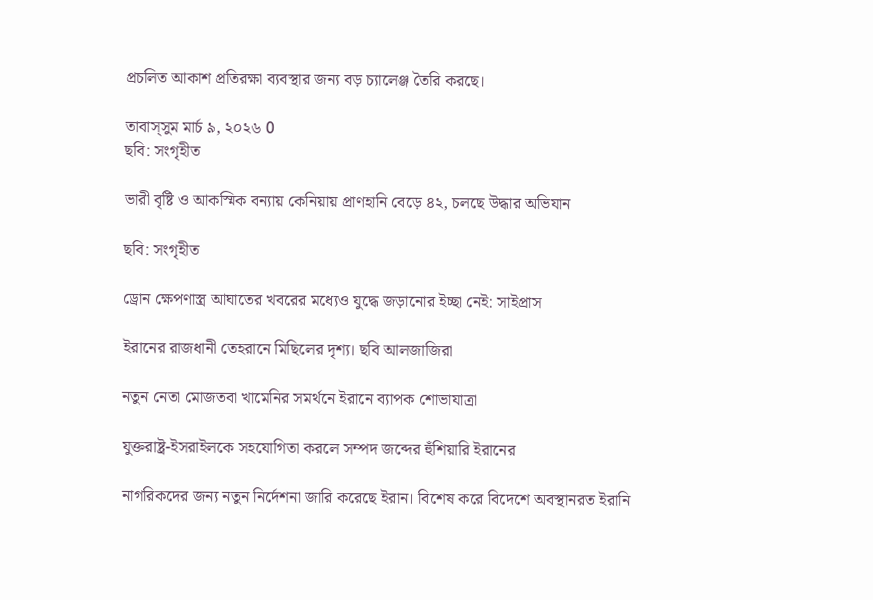প্রচলিত আকাশ প্রতিরক্ষা ব্যবস্থার জন্য বড় চ্যালেঞ্জ তৈরি করছে।

তাবাস্সুম মার্চ ৯, ২০২৬ 0
ছবি: সংগৃহীত

ভারী বৃষ্টি ও আকস্মিক বন্যায় কেনিয়ায় প্রাণহানি বেড়ে ৪২, চলছে উদ্ধার অভিযান

ছবি: সংগৃহীত

ড্রোন ক্ষেপণাস্ত্র আঘাতের খবরের মধ্যেও যুদ্ধে জড়ানোর ইচ্ছা নেই: সাইপ্রাস

ইরানের রাজধানী তেহরানে মিছিলের দৃশ্য। ছবি আলজাজিরা

নতুন নেতা মোজতবা খামেনির সমর্থনে ইরানে ব্যাপক শোভাযাত্রা

যুক্তরাষ্ট্র-ইসরাইলকে সহযোগিতা করলে সম্পদ জব্দের হুঁশিয়ারি ইরানের

নাগরিকদের জন্য নতুন নির্দেশনা জারি করেছে ইরান। বিশেষ করে বিদেশে অবস্থানরত ইরানি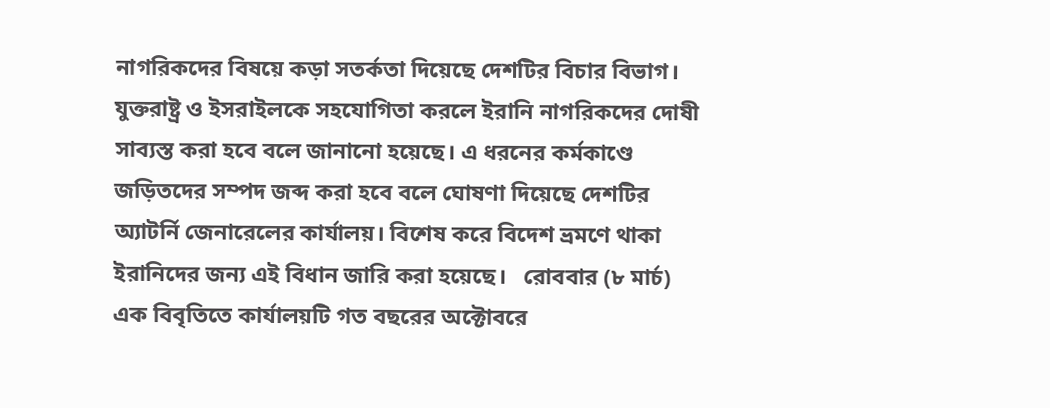নাগরিকদের বিষয়ে কড়া সতর্কতা দিয়েছে দেশটির বিচার বিভাগ।   যুক্তরাষ্ট্র ও ইসরাইলকে সহযোগিতা করলে ইরানি নাগরিকদের দোষী সাব্যস্ত করা হবে বলে জানানো হয়েছে। এ ধরনের কর্মকাণ্ডে জড়িতদের সম্পদ জব্দ করা হবে বলে ঘোষণা দিয়েছে দেশটির অ্যাটর্নি জেনারেলের কার্যালয়। বিশেষ করে বিদেশ ভ্রমণে থাকা ইরানিদের জন্য এই বিধান জারি করা হয়েছে।   রোববার (৮ মার্চ) এক বিবৃতিতে কার্যালয়টি গত বছরের অক্টোবরে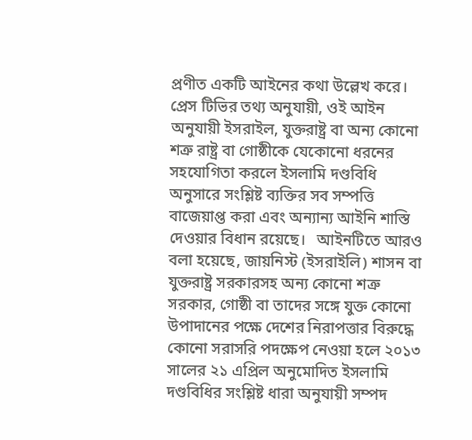প্রণীত একটি আইনের কথা উল্লেখ করে। প্রেস টিভির তথ্য অনুযায়ী, ওই আইন অনুযায়ী ইসরাইল, যুক্তরাষ্ট্র বা অন্য কোনো শত্রু রাষ্ট্র বা গোষ্ঠীকে যেকোনো ধরনের সহযোগিতা করলে ইসলামি দণ্ডবিধি অনুসারে সংশ্লিষ্ট ব্যক্তির সব সম্পত্তি বাজেয়াপ্ত করা এবং অন্যান্য আইনি শাস্তি দেওয়ার বিধান রয়েছে।   আইনটিতে আরও বলা হয়েছে, জায়নিস্ট (ইসরাইলি) শাসন বা যুক্তরাষ্ট্র সরকারসহ অন্য কোনো শত্রু সরকার, গোষ্ঠী বা তাদের সঙ্গে যুক্ত কোনো উপাদানের পক্ষে দেশের নিরাপত্তার বিরুদ্ধে কোনো সরাসরি পদক্ষেপ নেওয়া হলে ২০১৩ সালের ২১ এপ্রিল অনুমোদিত ইসলামি দণ্ডবিধির সংশ্লিষ্ট ধারা অনুযায়ী সম্পদ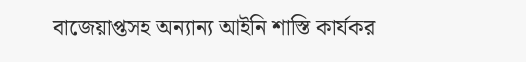বাজেয়াপ্তসহ অন্যান্য আইনি শাস্তি কার্যকর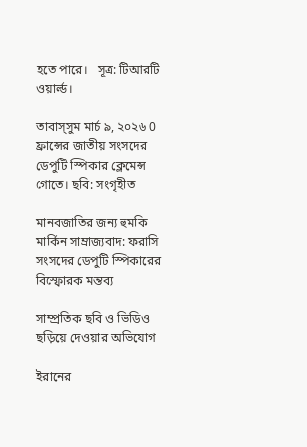হতে পারে।   সূত্র: টিআরটি ওয়ার্ল্ড।

তাবাস্সুম মার্চ ৯, ২০২৬ 0
ফ্রান্সের জাতীয় সংসদের ডেপুটি স্পিকার ক্লেমেন্স গোতে। ছবি: সংগৃহীত

মানবজাতির জন্য হুমকি মার্কিন সাম্রাজ্যবাদ: ফরাসি সংসদের ডেপুটি স্পিকারের বিস্ফোরক মন্তব্য

সাম্প্রতিক ছবি ও ভিডিও  ছড়িয়ে দেওয়ার অভিযোগ

ইরানের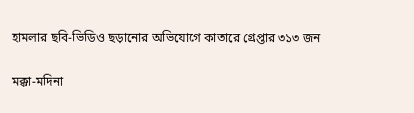হামলার ছবি-ভিডিও ছড়ানোর অভিযোগে কাতারে গ্রেপ্তার ৩১৩ জন

মক্কা-মদিনা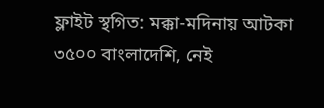ফ্লাইট স্থগিত: মক্কা-মদিনায় আটকা ৩৫০০ বাংলাদেশি, নেই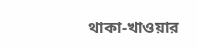থাকা-খাওয়ার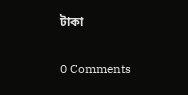টাকা

0 Comments